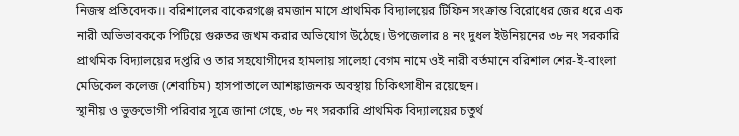নিজস্ব প্রতিবেদক।। বরিশালের বাকেরগঞ্জে রমজান মাসে প্রাথমিক বিদ্যালয়ের টিফিন সংক্রান্ত বিরোধের জের ধরে এক নারী অভিভাবককে পিটিয়ে গুরুতর জখম করার অভিযোগ উঠেছে। উপজেলার ৪ নং দুধল ইউনিয়নের ৩৮ নং সরকারি প্রাথমিক বিদ্যালয়ের দপ্তরি ও তার সহযোগীদের হামলায় সালেহা বেগম নামে ওই নারী বর্তমানে বরিশাল শের-ই-বাংলা মেডিকেল কলেজ (শেবাচিম) হাসপাতালে আশঙ্কাজনক অবস্থায় চিকিৎসাধীন রয়েছেন।
স্থানীয় ও ভুক্তভোগী পরিবার সূত্রে জানা গেছে, ৩৮ নং সরকারি প্রাথমিক বিদ্যালয়ের চতুর্থ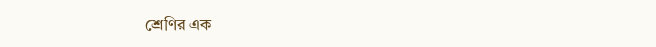শ্রেণির এক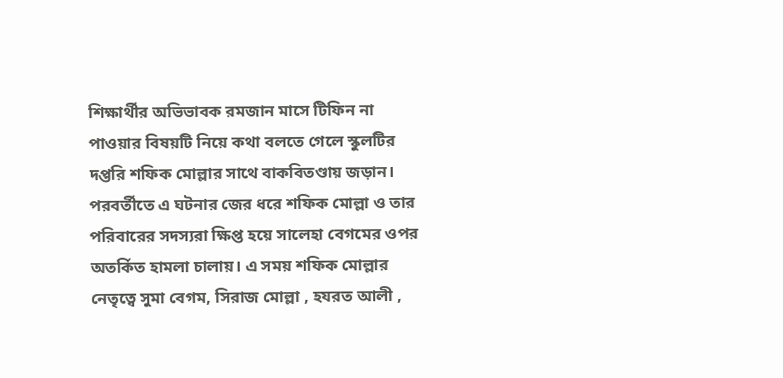শিক্ষার্থীর অভিভাবক রমজান মাসে টিফিন না পাওয়ার বিষয়টি নিয়ে কথা বলতে গেলে স্কুলটির দপ্তরি শফিক মোল্লার সাথে বাকবিতণ্ডায় জড়ান।
পরবর্তীতে এ ঘটনার জের ধরে শফিক মোল্লা ও তার পরিবারের সদস্যরা ক্ষিপ্ত হয়ে সালেহা বেগমের ওপর অতর্কিত হামলা চালায়। এ সময় শফিক মোল্লার নেতৃত্বে সুমা বেগম, সিরাজ মোল্লা , হযরত আলী ,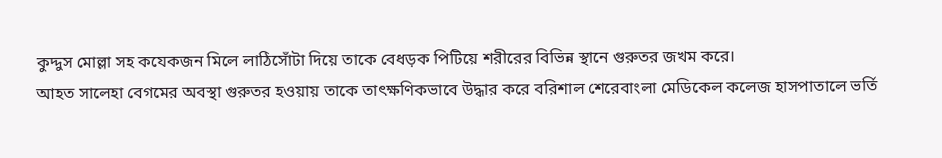কুদ্দুস মোল্লা সহ কযেকজন মিলে লাঠিসোঁটা দিয়ে তাকে বেধড়ক পিটিয়ে শরীরের বিভিন্ন স্থানে গুরুতর জখম করে।
আহত সালেহা বেগমের অবস্থা গুরুতর হওয়ায় তাকে তাৎক্ষণিকভাবে উদ্ধার করে বরিশাল শেরেবাংলা মেডিকেল কলেজ হাসপাতালে ভর্তি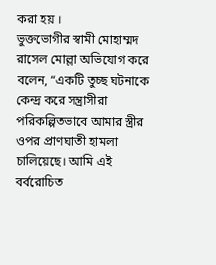করা হয় ।
ভুক্তভোগীর স্বামী মোহাম্মদ রাসেল মোল্লা অভিযোগ করে বলেন, “একটি তুচ্ছ ঘটনাকে কেন্দ্র করে সন্ত্রাসীরা পরিকল্পিতভাবে আমার স্ত্রীর ওপর প্রাণঘাতী হামলা চালিয়েছে। আমি এই বর্বরোচিত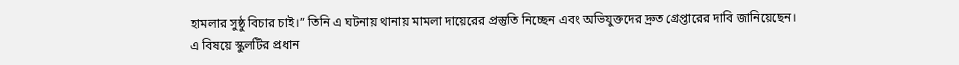হামলার সুষ্ঠু বিচার চাই।” তিনি এ ঘটনায় থানায় মামলা দায়েরের প্রস্তুতি নিচ্ছেন এবং অভিযুক্তদের দ্রুত গ্রেপ্তারের দাবি জানিয়েছেন।
এ বিষয়ে স্কুলটির প্রধান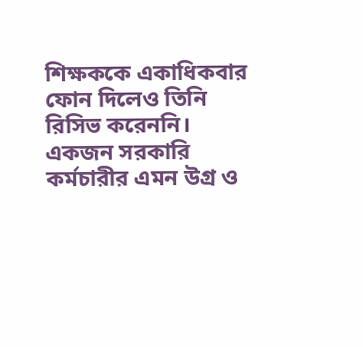শিক্ষককে একাধিকবার ফোন দিলেও তিনি রিসিভ করেননি।
একজন সরকারি কর্মচারীর এমন উগ্র ও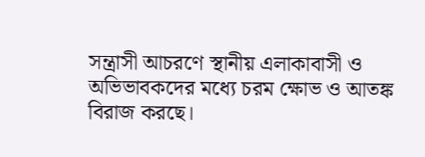সন্ত্রাসী আচরণে স্থানীয় এলাকাবাসী ও অভিভাবকদের মধ্যে চরম ক্ষোভ ও আতঙ্ক বিরাজ করছে।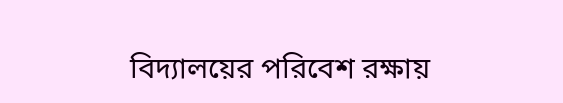বিদ্যালয়ের পরিবেশ রক্ষায়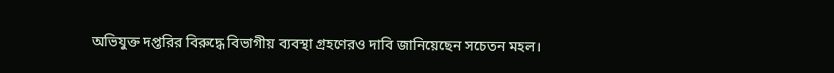অভিযুক্ত দপ্তরির বিরুদ্ধে বিভাগীয় ব্যবস্থা গ্রহণেরও দাবি জানিয়েছেন সচেতন মহল।